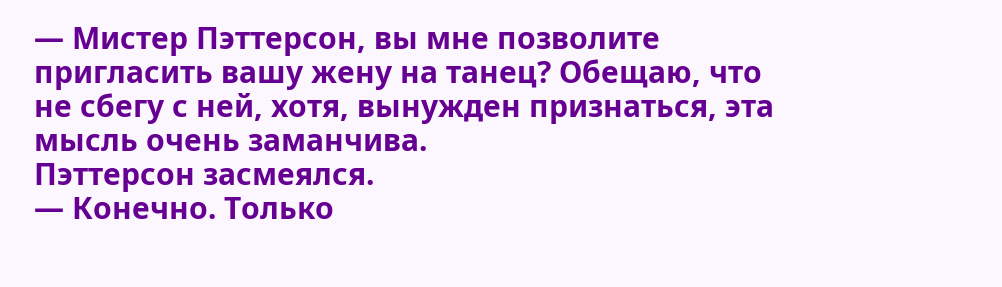— Мистер Пэттерсон, вы мне позволите пригласить вашу жену на танец? Обещаю, что не сбегу с ней, хотя, вынужден признаться, эта мысль очень заманчива.
Пэттерсон засмеялся.
— Конечно. Только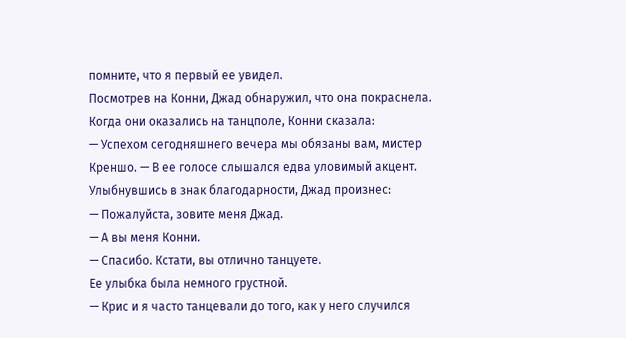помните, что я первый ее увидел.
Посмотрев на Конни, Джад обнаружил, что она покраснела. Когда они оказались на танцполе, Конни сказала:
— Успехом сегодняшнего вечера мы обязаны вам, мистер Креншо. — В ее голосе слышался едва уловимый акцент.
Улыбнувшись в знак благодарности, Джад произнес:
— Пожалуйста, зовите меня Джад.
— А вы меня Конни.
— Спасибо. Кстати, вы отлично танцуете.
Ее улыбка была немного грустной.
— Крис и я часто танцевали до того, как у него случился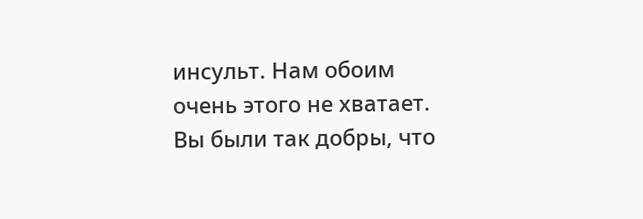инсульт. Нам обоим очень этого не хватает. Вы были так добры, что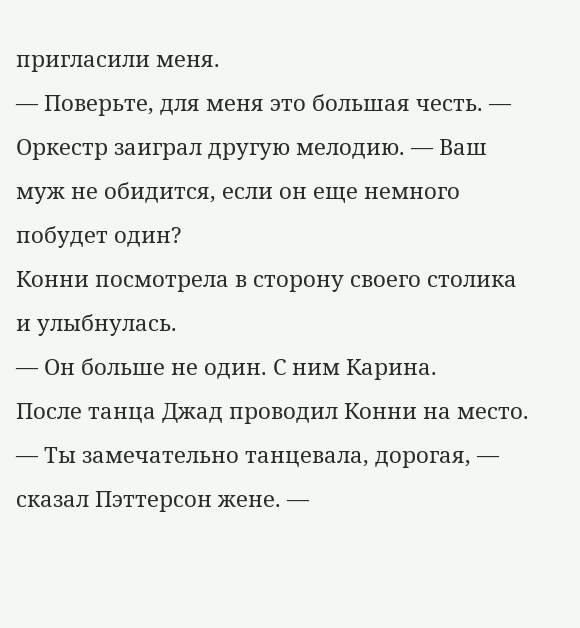пригласили меня.
— Поверьте, для меня это большая честь. — Оркестр заиграл другую мелодию. — Ваш муж не обидится, если он еще немного побудет один?
Конни посмотрела в сторону своего столика и улыбнулась.
— Он больше не один. С ним Карина.
После танца Джад проводил Конни на место.
— Ты замечательно танцевала, дорогая, — сказал Пэттерсон жене. —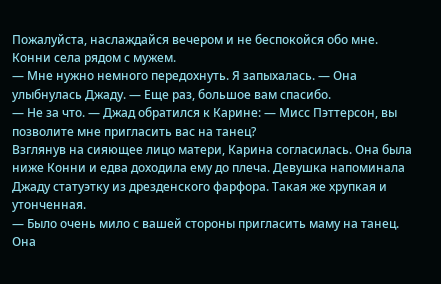Пожалуйста, наслаждайся вечером и не беспокойся обо мне.
Конни села рядом с мужем.
— Мне нужно немного передохнуть. Я запыхалась. — Она улыбнулась Джаду. — Еще раз, большое вам спасибо.
— Не за что. — Джад обратился к Карине: — Мисс Пэттерсон, вы позволите мне пригласить вас на танец?
Взглянув на сияющее лицо матери, Карина согласилась. Она была ниже Конни и едва доходила ему до плеча. Девушка напоминала Джаду статуэтку из дрезденского фарфора. Такая же хрупкая и утонченная.
— Было очень мило с вашей стороны пригласить маму на танец. Она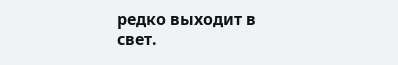редко выходит в свет.